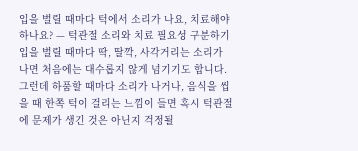입을 벌릴 때마다 턱에서 소리가 나요, 치료해야 하나요? — 턱관절 소리와 치료 필요성 구분하기
입을 벌릴 때마다 딱, 딸깍, 사각거리는 소리가 나면 처음에는 대수롭지 않게 넘기기도 합니다. 그런데 하품할 때마다 소리가 나거나, 음식을 씹을 때 한쪽 턱이 걸리는 느낌이 들면 혹시 턱관절에 문제가 생긴 것은 아닌지 걱정될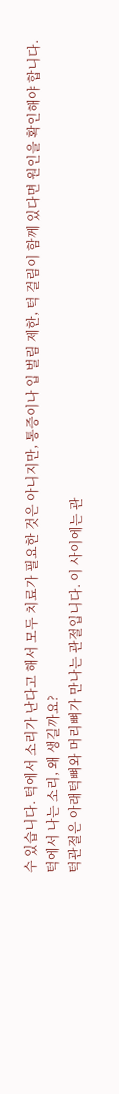수 있습니다. 턱에서 소리가 난다고 해서 모두 치료가 필요한 것은 아니지만, 통증이나 입 벌림 제한, 턱 걸림이 함께 있다면 원인을 확인해야 합니다.
턱에서 나는 소리, 왜 생길까요?
턱관절은 아래턱뼈와 머리뼈가 만나는 관절입니다. 이 사이에는 관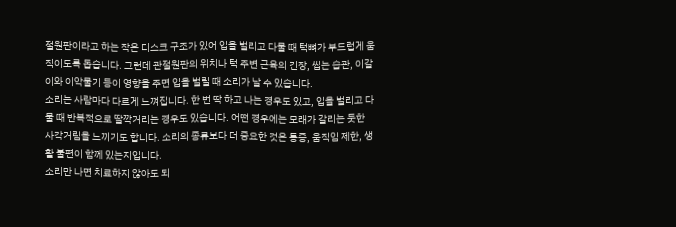절원판이라고 하는 작은 디스크 구조가 있어 입을 벌리고 다물 때 턱뼈가 부드럽게 움직이도록 돕습니다. 그런데 관절원판의 위치나 턱 주변 근육의 긴장, 씹는 습관, 이갈이와 이악물기 등이 영향을 주면 입을 벌릴 때 소리가 날 수 있습니다.
소리는 사람마다 다르게 느껴집니다. 한 번 딱 하고 나는 경우도 있고, 입을 벌리고 다물 때 반복적으로 딸깍거리는 경우도 있습니다. 어떤 경우에는 모래가 갈리는 듯한 사각거림을 느끼기도 합니다. 소리의 종류보다 더 중요한 것은 통증, 움직임 제한, 생활 불편이 함께 있는지입니다.
소리만 나면 치료하지 않아도 되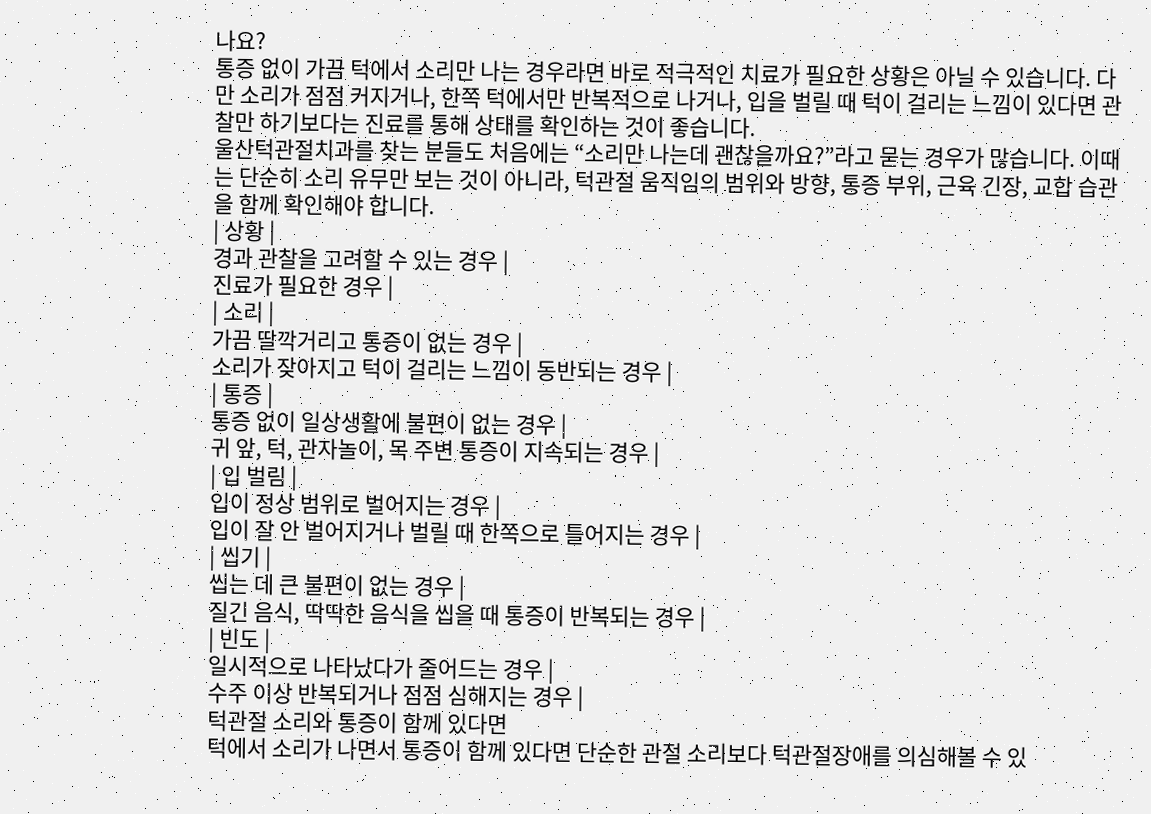나요?
통증 없이 가끔 턱에서 소리만 나는 경우라면 바로 적극적인 치료가 필요한 상황은 아닐 수 있습니다. 다만 소리가 점점 커지거나, 한쪽 턱에서만 반복적으로 나거나, 입을 벌릴 때 턱이 걸리는 느낌이 있다면 관찰만 하기보다는 진료를 통해 상태를 확인하는 것이 좋습니다.
울산턱관절치과를 찾는 분들도 처음에는 “소리만 나는데 괜찮을까요?”라고 묻는 경우가 많습니다. 이때는 단순히 소리 유무만 보는 것이 아니라, 턱관절 움직임의 범위와 방향, 통증 부위, 근육 긴장, 교합 습관을 함께 확인해야 합니다.
| 상황 |
경과 관찰을 고려할 수 있는 경우 |
진료가 필요한 경우 |
| 소리 |
가끔 딸깍거리고 통증이 없는 경우 |
소리가 잦아지고 턱이 걸리는 느낌이 동반되는 경우 |
| 통증 |
통증 없이 일상생활에 불편이 없는 경우 |
귀 앞, 턱, 관자놀이, 목 주변 통증이 지속되는 경우 |
| 입 벌림 |
입이 정상 범위로 벌어지는 경우 |
입이 잘 안 벌어지거나 벌릴 때 한쪽으로 틀어지는 경우 |
| 씹기 |
씹는 데 큰 불편이 없는 경우 |
질긴 음식, 딱딱한 음식을 씹을 때 통증이 반복되는 경우 |
| 빈도 |
일시적으로 나타났다가 줄어드는 경우 |
수주 이상 반복되거나 점점 심해지는 경우 |
턱관절 소리와 통증이 함께 있다면
턱에서 소리가 나면서 통증이 함께 있다면 단순한 관절 소리보다 턱관절장애를 의심해볼 수 있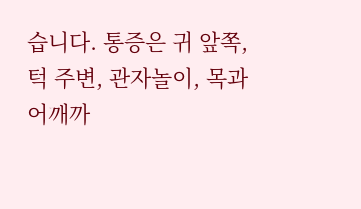습니다. 통증은 귀 앞쪽, 턱 주변, 관자놀이, 목과 어깨까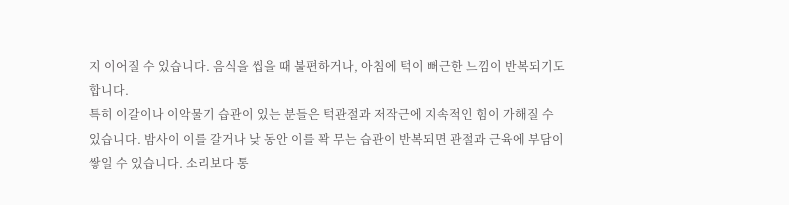지 이어질 수 있습니다. 음식을 씹을 때 불편하거나, 아침에 턱이 뻐근한 느낌이 반복되기도 합니다.
특히 이갈이나 이악물기 습관이 있는 분들은 턱관절과 저작근에 지속적인 힘이 가해질 수 있습니다. 밤사이 이를 갈거나 낮 동안 이를 꽉 무는 습관이 반복되면 관절과 근육에 부담이 쌓일 수 있습니다. 소리보다 통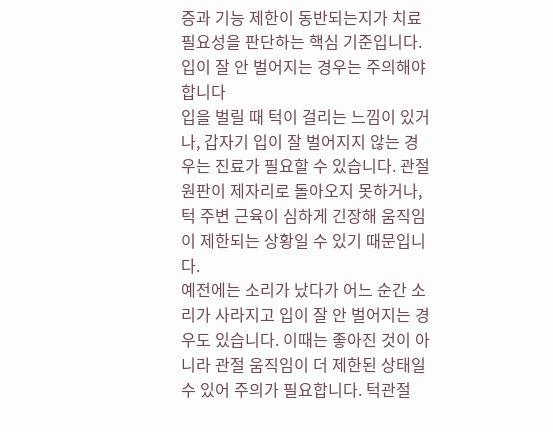증과 기능 제한이 동반되는지가 치료 필요성을 판단하는 핵심 기준입니다.
입이 잘 안 벌어지는 경우는 주의해야 합니다
입을 벌릴 때 턱이 걸리는 느낌이 있거나, 갑자기 입이 잘 벌어지지 않는 경우는 진료가 필요할 수 있습니다. 관절원판이 제자리로 돌아오지 못하거나, 턱 주변 근육이 심하게 긴장해 움직임이 제한되는 상황일 수 있기 때문입니다.
예전에는 소리가 났다가 어느 순간 소리가 사라지고 입이 잘 안 벌어지는 경우도 있습니다. 이때는 좋아진 것이 아니라 관절 움직임이 더 제한된 상태일 수 있어 주의가 필요합니다. 턱관절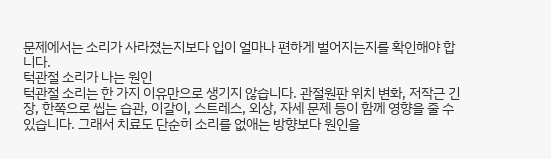문제에서는 소리가 사라졌는지보다 입이 얼마나 편하게 벌어지는지를 확인해야 합니다.
턱관절 소리가 나는 원인
턱관절 소리는 한 가지 이유만으로 생기지 않습니다. 관절원판 위치 변화, 저작근 긴장, 한쪽으로 씹는 습관, 이갈이, 스트레스, 외상, 자세 문제 등이 함께 영향을 줄 수 있습니다. 그래서 치료도 단순히 소리를 없애는 방향보다 원인을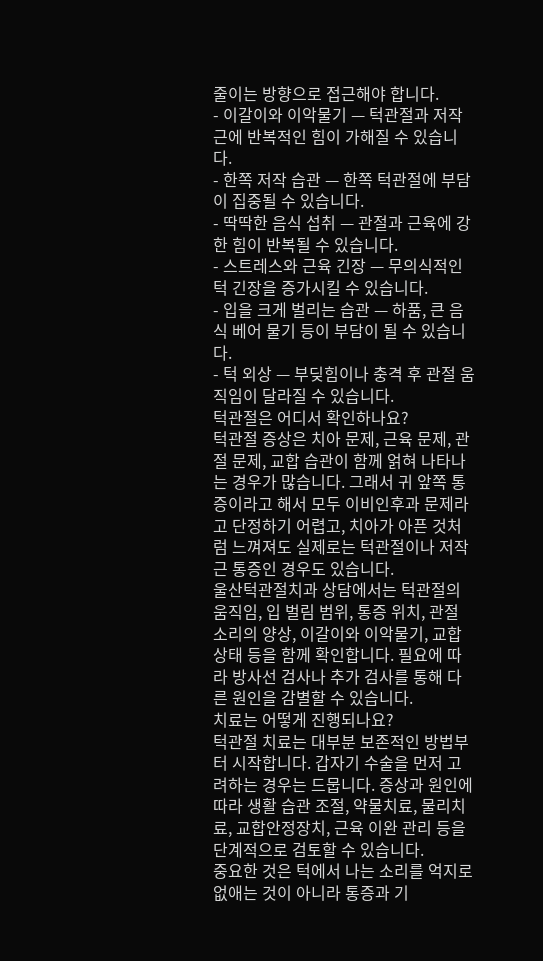줄이는 방향으로 접근해야 합니다.
- 이갈이와 이악물기 — 턱관절과 저작근에 반복적인 힘이 가해질 수 있습니다.
- 한쪽 저작 습관 — 한쪽 턱관절에 부담이 집중될 수 있습니다.
- 딱딱한 음식 섭취 — 관절과 근육에 강한 힘이 반복될 수 있습니다.
- 스트레스와 근육 긴장 — 무의식적인 턱 긴장을 증가시킬 수 있습니다.
- 입을 크게 벌리는 습관 — 하품, 큰 음식 베어 물기 등이 부담이 될 수 있습니다.
- 턱 외상 — 부딪힘이나 충격 후 관절 움직임이 달라질 수 있습니다.
턱관절은 어디서 확인하나요?
턱관절 증상은 치아 문제, 근육 문제, 관절 문제, 교합 습관이 함께 얽혀 나타나는 경우가 많습니다. 그래서 귀 앞쪽 통증이라고 해서 모두 이비인후과 문제라고 단정하기 어렵고, 치아가 아픈 것처럼 느껴져도 실제로는 턱관절이나 저작근 통증인 경우도 있습니다.
울산턱관절치과 상담에서는 턱관절의 움직임, 입 벌림 범위, 통증 위치, 관절 소리의 양상, 이갈이와 이악물기, 교합 상태 등을 함께 확인합니다. 필요에 따라 방사선 검사나 추가 검사를 통해 다른 원인을 감별할 수 있습니다.
치료는 어떻게 진행되나요?
턱관절 치료는 대부분 보존적인 방법부터 시작합니다. 갑자기 수술을 먼저 고려하는 경우는 드뭅니다. 증상과 원인에 따라 생활 습관 조절, 약물치료, 물리치료, 교합안정장치, 근육 이완 관리 등을 단계적으로 검토할 수 있습니다.
중요한 것은 턱에서 나는 소리를 억지로 없애는 것이 아니라 통증과 기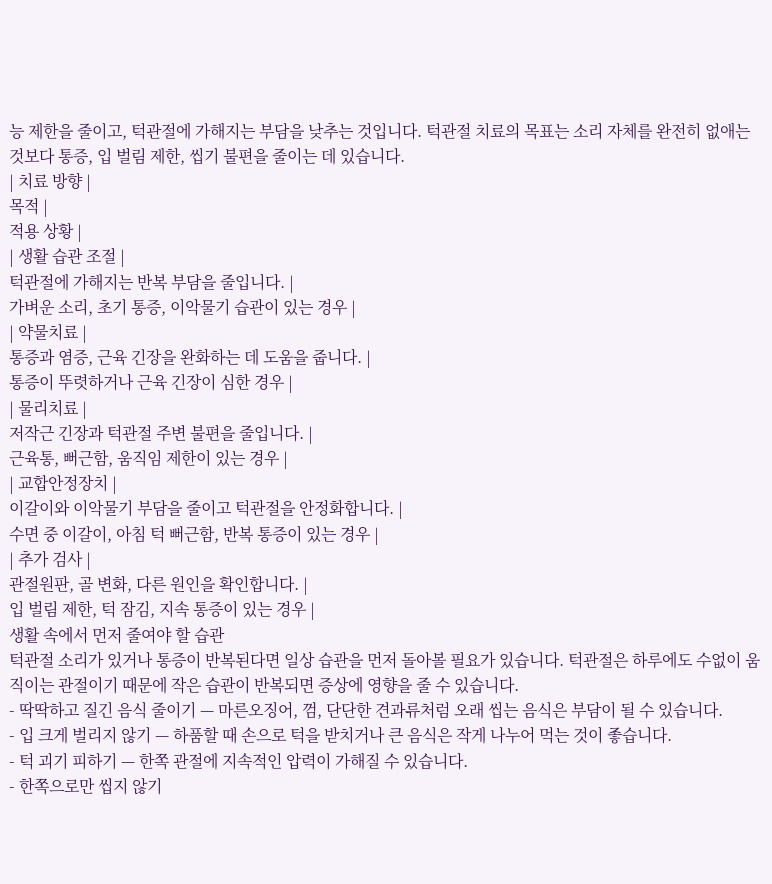능 제한을 줄이고, 턱관절에 가해지는 부담을 낮추는 것입니다. 턱관절 치료의 목표는 소리 자체를 완전히 없애는 것보다 통증, 입 벌림 제한, 씹기 불편을 줄이는 데 있습니다.
| 치료 방향 |
목적 |
적용 상황 |
| 생활 습관 조절 |
턱관절에 가해지는 반복 부담을 줄입니다. |
가벼운 소리, 초기 통증, 이악물기 습관이 있는 경우 |
| 약물치료 |
통증과 염증, 근육 긴장을 완화하는 데 도움을 줍니다. |
통증이 뚜렷하거나 근육 긴장이 심한 경우 |
| 물리치료 |
저작근 긴장과 턱관절 주변 불편을 줄입니다. |
근육통, 뻐근함, 움직임 제한이 있는 경우 |
| 교합안정장치 |
이갈이와 이악물기 부담을 줄이고 턱관절을 안정화합니다. |
수면 중 이갈이, 아침 턱 뻐근함, 반복 통증이 있는 경우 |
| 추가 검사 |
관절원판, 골 변화, 다른 원인을 확인합니다. |
입 벌림 제한, 턱 잠김, 지속 통증이 있는 경우 |
생활 속에서 먼저 줄여야 할 습관
턱관절 소리가 있거나 통증이 반복된다면 일상 습관을 먼저 돌아볼 필요가 있습니다. 턱관절은 하루에도 수없이 움직이는 관절이기 때문에 작은 습관이 반복되면 증상에 영향을 줄 수 있습니다.
- 딱딱하고 질긴 음식 줄이기 — 마른오징어, 껌, 단단한 견과류처럼 오래 씹는 음식은 부담이 될 수 있습니다.
- 입 크게 벌리지 않기 — 하품할 때 손으로 턱을 받치거나 큰 음식은 작게 나누어 먹는 것이 좋습니다.
- 턱 괴기 피하기 — 한쪽 관절에 지속적인 압력이 가해질 수 있습니다.
- 한쪽으로만 씹지 않기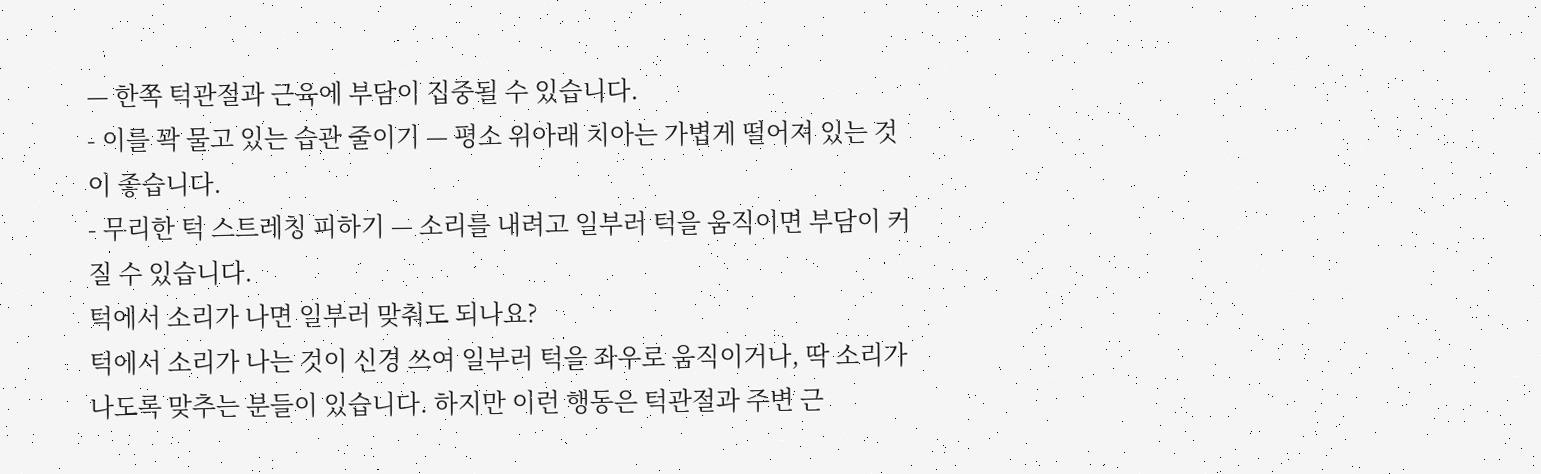— 한쪽 턱관절과 근육에 부담이 집중될 수 있습니다.
- 이를 꽉 물고 있는 습관 줄이기 — 평소 위아래 치아는 가볍게 떨어져 있는 것이 좋습니다.
- 무리한 턱 스트레칭 피하기 — 소리를 내려고 일부러 턱을 움직이면 부담이 커질 수 있습니다.
턱에서 소리가 나면 일부러 맞춰도 되나요?
턱에서 소리가 나는 것이 신경 쓰여 일부러 턱을 좌우로 움직이거나, 딱 소리가 나도록 맞추는 분들이 있습니다. 하지만 이런 행동은 턱관절과 주변 근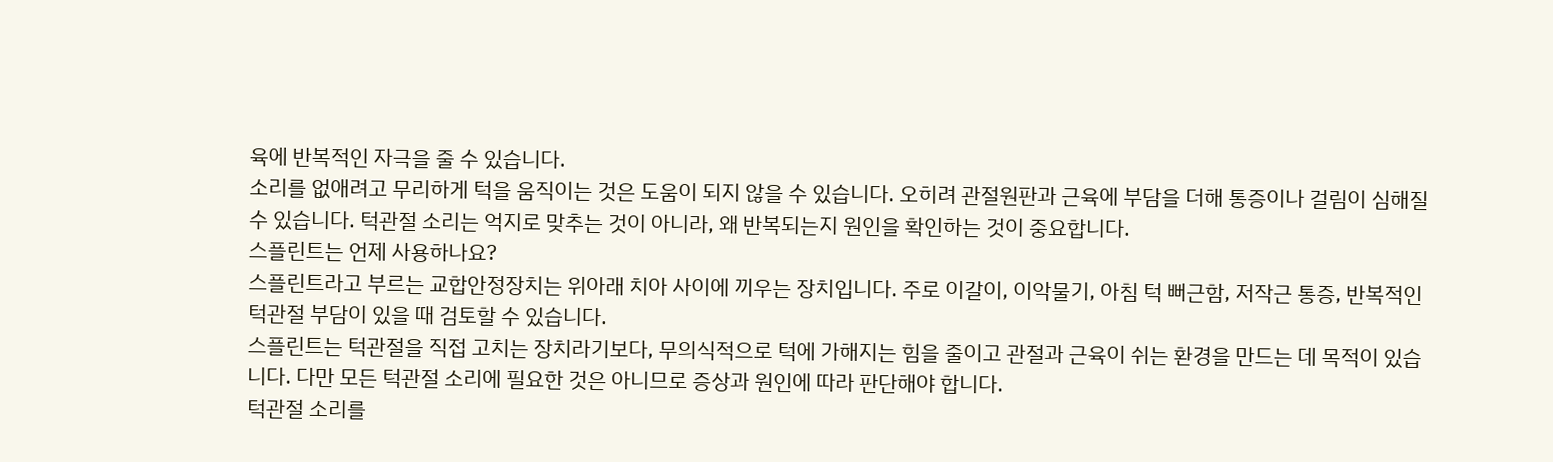육에 반복적인 자극을 줄 수 있습니다.
소리를 없애려고 무리하게 턱을 움직이는 것은 도움이 되지 않을 수 있습니다. 오히려 관절원판과 근육에 부담을 더해 통증이나 걸림이 심해질 수 있습니다. 턱관절 소리는 억지로 맞추는 것이 아니라, 왜 반복되는지 원인을 확인하는 것이 중요합니다.
스플린트는 언제 사용하나요?
스플린트라고 부르는 교합안정장치는 위아래 치아 사이에 끼우는 장치입니다. 주로 이갈이, 이악물기, 아침 턱 뻐근함, 저작근 통증, 반복적인 턱관절 부담이 있을 때 검토할 수 있습니다.
스플린트는 턱관절을 직접 고치는 장치라기보다, 무의식적으로 턱에 가해지는 힘을 줄이고 관절과 근육이 쉬는 환경을 만드는 데 목적이 있습니다. 다만 모든 턱관절 소리에 필요한 것은 아니므로 증상과 원인에 따라 판단해야 합니다.
턱관절 소리를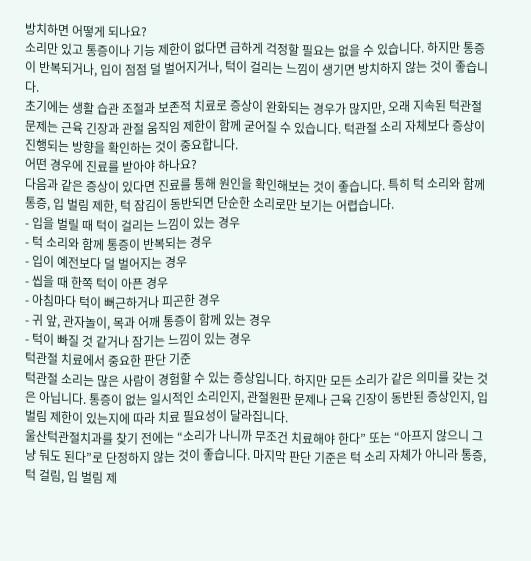방치하면 어떻게 되나요?
소리만 있고 통증이나 기능 제한이 없다면 급하게 걱정할 필요는 없을 수 있습니다. 하지만 통증이 반복되거나, 입이 점점 덜 벌어지거나, 턱이 걸리는 느낌이 생기면 방치하지 않는 것이 좋습니다.
초기에는 생활 습관 조절과 보존적 치료로 증상이 완화되는 경우가 많지만, 오래 지속된 턱관절 문제는 근육 긴장과 관절 움직임 제한이 함께 굳어질 수 있습니다. 턱관절 소리 자체보다 증상이 진행되는 방향을 확인하는 것이 중요합니다.
어떤 경우에 진료를 받아야 하나요?
다음과 같은 증상이 있다면 진료를 통해 원인을 확인해보는 것이 좋습니다. 특히 턱 소리와 함께 통증, 입 벌림 제한, 턱 잠김이 동반되면 단순한 소리로만 보기는 어렵습니다.
- 입을 벌릴 때 턱이 걸리는 느낌이 있는 경우
- 턱 소리와 함께 통증이 반복되는 경우
- 입이 예전보다 덜 벌어지는 경우
- 씹을 때 한쪽 턱이 아픈 경우
- 아침마다 턱이 뻐근하거나 피곤한 경우
- 귀 앞, 관자놀이, 목과 어깨 통증이 함께 있는 경우
- 턱이 빠질 것 같거나 잠기는 느낌이 있는 경우
턱관절 치료에서 중요한 판단 기준
턱관절 소리는 많은 사람이 경험할 수 있는 증상입니다. 하지만 모든 소리가 같은 의미를 갖는 것은 아닙니다. 통증이 없는 일시적인 소리인지, 관절원판 문제나 근육 긴장이 동반된 증상인지, 입 벌림 제한이 있는지에 따라 치료 필요성이 달라집니다.
울산턱관절치과를 찾기 전에는 “소리가 나니까 무조건 치료해야 한다” 또는 “아프지 않으니 그냥 둬도 된다”로 단정하지 않는 것이 좋습니다. 마지막 판단 기준은 턱 소리 자체가 아니라 통증, 턱 걸림, 입 벌림 제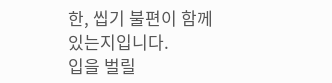한, 씹기 불편이 함께 있는지입니다.
입을 벌릴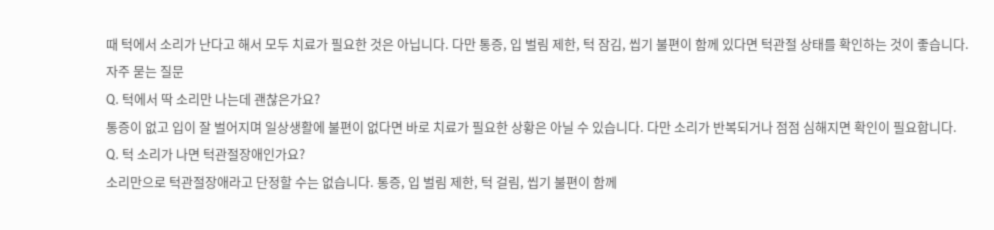때 턱에서 소리가 난다고 해서 모두 치료가 필요한 것은 아닙니다. 다만 통증, 입 벌림 제한, 턱 잠김, 씹기 불편이 함께 있다면 턱관절 상태를 확인하는 것이 좋습니다.
자주 묻는 질문
Q. 턱에서 딱 소리만 나는데 괜찮은가요?
통증이 없고 입이 잘 벌어지며 일상생활에 불편이 없다면 바로 치료가 필요한 상황은 아닐 수 있습니다. 다만 소리가 반복되거나 점점 심해지면 확인이 필요합니다.
Q. 턱 소리가 나면 턱관절장애인가요?
소리만으로 턱관절장애라고 단정할 수는 없습니다. 통증, 입 벌림 제한, 턱 걸림, 씹기 불편이 함께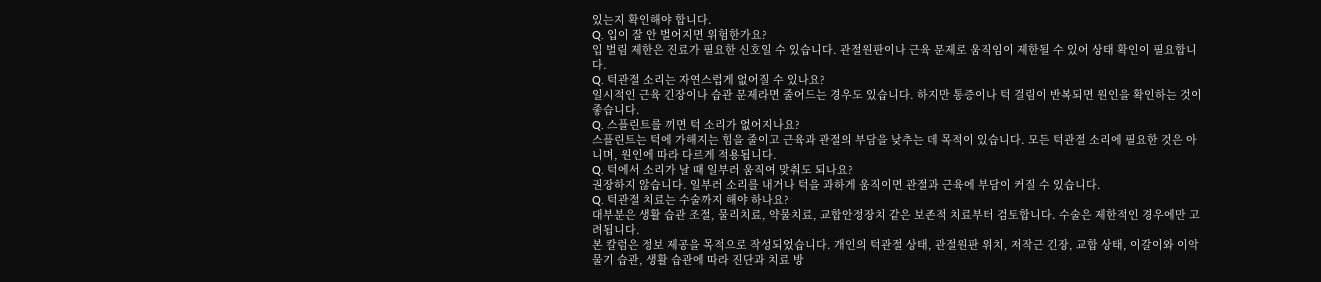있는지 확인해야 합니다.
Q. 입이 잘 안 벌어지면 위험한가요?
입 벌림 제한은 진료가 필요한 신호일 수 있습니다. 관절원판이나 근육 문제로 움직임이 제한될 수 있어 상태 확인이 필요합니다.
Q. 턱관절 소리는 자연스럽게 없어질 수 있나요?
일시적인 근육 긴장이나 습관 문제라면 줄어드는 경우도 있습니다. 하지만 통증이나 턱 걸림이 반복되면 원인을 확인하는 것이 좋습니다.
Q. 스플린트를 끼면 턱 소리가 없어지나요?
스플린트는 턱에 가해지는 힘을 줄이고 근육과 관절의 부담을 낮추는 데 목적이 있습니다. 모든 턱관절 소리에 필요한 것은 아니며, 원인에 따라 다르게 적용됩니다.
Q. 턱에서 소리가 날 때 일부러 움직여 맞춰도 되나요?
권장하지 않습니다. 일부러 소리를 내거나 턱을 과하게 움직이면 관절과 근육에 부담이 커질 수 있습니다.
Q. 턱관절 치료는 수술까지 해야 하나요?
대부분은 생활 습관 조절, 물리치료, 약물치료, 교합안정장치 같은 보존적 치료부터 검토합니다. 수술은 제한적인 경우에만 고려됩니다.
본 칼럼은 정보 제공을 목적으로 작성되었습니다. 개인의 턱관절 상태, 관절원판 위치, 저작근 긴장, 교합 상태, 이갈이와 이악물기 습관, 생활 습관에 따라 진단과 치료 방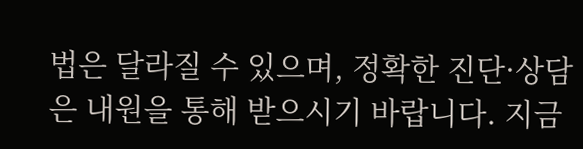법은 달라질 수 있으며, 정확한 진단·상담은 내원을 통해 받으시기 바랍니다. 지금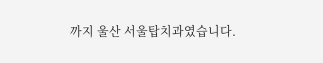까지 울산 서울탑치과였습니다.